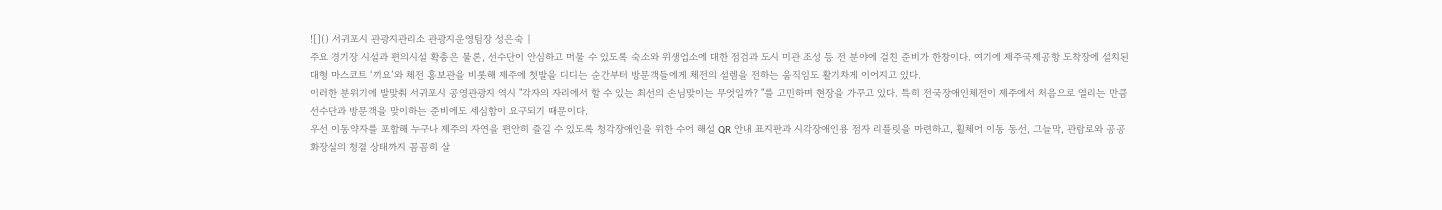![]() 서귀포시 관광지관리소 관광지운영팀장 성은숙 |
주요 경기장 시설과 편의시설 확충은 물론, 선수단이 안심하고 머물 수 있도록 숙소와 위생업소에 대한 점검과 도시 미관 조성 등 전 분야에 걸친 준비가 한창이다. 여기에 제주국제공항 도착장에 설치된 대형 마스코트 ‘끼요’와 체전 홍보관을 비롯해 제주에 첫발을 디디는 순간부터 방문객들에게 체전의 설렘을 전하는 움직임도 활기차게 이어지고 있다.
이러한 분위기에 발맞춰 서귀포시 공영관광지 역시 "각자의 자리에서 할 수 있는 최선의 손님맞이는 무엇일까? "를 고민하며 현장을 가꾸고 있다. 특히 전국장애인체전이 제주에서 처음으로 열리는 만큼 선수단과 방문객을 맞이하는 준비에도 세심함이 요구되기 때문이다.
우선 이동약자를 포함해 누구나 제주의 자연을 편안히 즐길 수 있도록 청각장애인을 위한 수어 해설 QR 안내 표지판과 시각장애인용 점자 리플릿을 마련하고, 휠체어 이동 동선, 그늘막, 관람로와 공공화장실의 청결 상태까지 꼼꼼히 살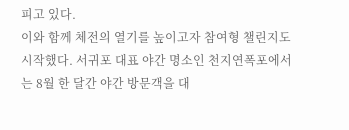피고 있다.
이와 함께 체전의 열기를 높이고자 참여형 챌린지도 시작했다. 서귀포 대표 야간 명소인 천지연폭포에서는 8월 한 달간 야간 방문객을 대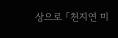상으로 「천지연 미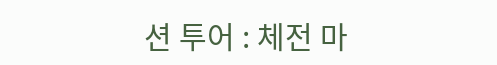션 투어 : 체전 마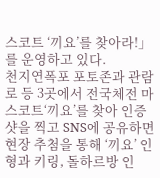스코트 ‘끼요’를 찾아라!」를 운영하고 있다.
천지연폭포 포토존과 관람로 등 3곳에서 전국체전 마스코트‘끼요’를 찾아 인증샷을 찍고 SNS에 공유하면 현장 추첨을 통해 ‘끼요’ 인형과 키링, 돌하르방 인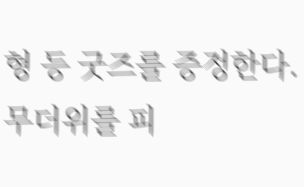형 등 굿즈를 증정한다.
무더위를 피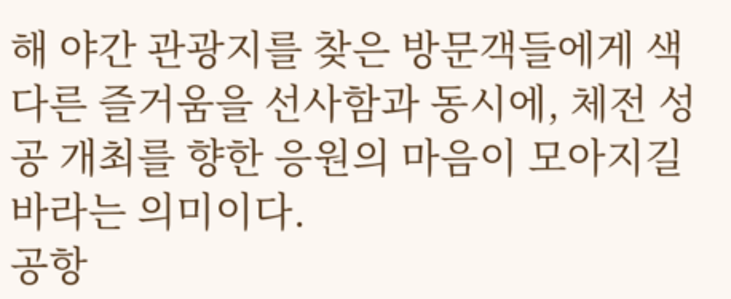해 야간 관광지를 찾은 방문객들에게 색다른 즐거움을 선사함과 동시에, 체전 성공 개최를 향한 응원의 마음이 모아지길 바라는 의미이다.
공항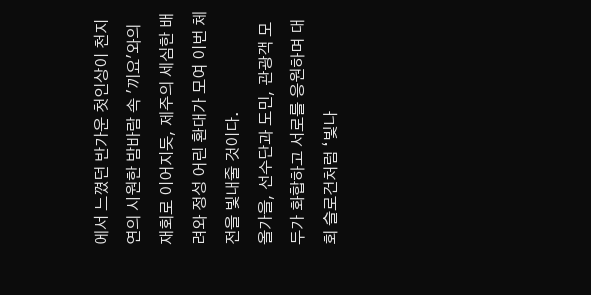에서 느꼈던 반가운 첫인상이 천지연의 시원한 밤바람 속 '끼요'와의 재회로 이어지듯, 제주의 세심한 배려와 정성 어린 환대가 모여 이번 체전을 빛내줄 것이다.
올가을, 선수단과 도민, 관광객 모두가 화합하고 서로를 응원하며 대회 슬로건처럼 ‘빛나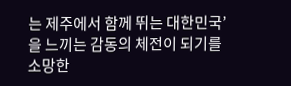는 제주에서 함께 뛰는 대한민국’을 느끼는 감동의 체전이 되기를 소망한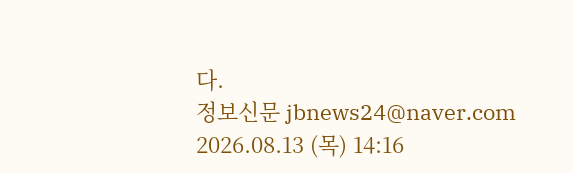다.
정보신문 jbnews24@naver.com
2026.08.13 (목) 14:16